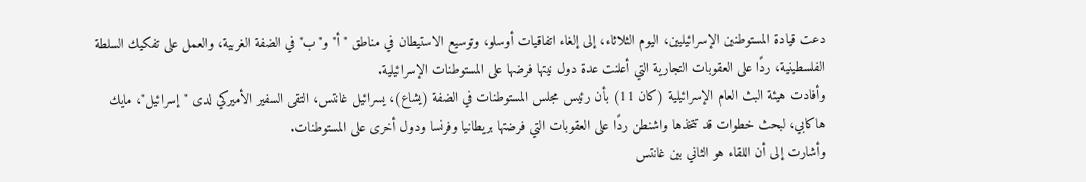دعت قيادة المستوطنين الإسرائيليين، اليوم الثلاثاء، إلى إلغاء اتفاقيات أوسلو، وتوسيع الاستيطان في مناطق "أ" و"ب" في الضفة الغربية، والعمل على تفكيك السلطة الفلسطينية، ردًا على العقوبات التجارية التي أعلنت عدة دول نيتها فرضها على المستوطنات الإسرائيلية.
وأفادت هيئة البث العام الإسرائيلية (كان 11) بأن رئيس مجلس المستوطنات في الضفة (يشاع)، يسرائيل غانتس، التقى السفير الأميركي لدى "إسرائيل"، مايك هاكابي، لبحث خطوات قد تتخذها واشنطن ردًا على العقوبات التي فرضتها بريطانيا وفرنسا ودول أخرى على المستوطنات.
وأشارت إلى أن اللقاء هو الثاني بين غانتس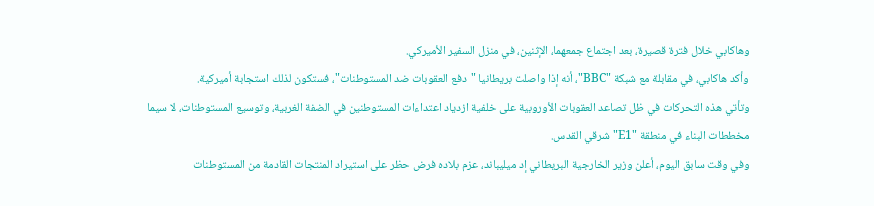وهاكابي خلال فترة قصيرة، بعد اجتماع جمعهما، الإثنين، في منزل السفير الأميركي.
وأكد هاكابي، في مقابلة مع شبكة "BBC"، أنه إذا واصلت بريطانيا "دفع العقوبات ضد المستوطنات"، فستكون لذلك استجابة أميركية.
وتأتي هذه التحركات في ظل تصاعد العقوبات الأوروبية على خلفية ازدياد اعتداءات المستوطنين في الضفة الغربية، وتوسيع المستوطنات، لا سيما مخططات البناء في منطقة "E1" شرقي القدس.
وفي وقت سابق اليوم، أعلن وزير الخارجية البريطاني إد ميليباند، عزم بلاده فرض حظر على استيراد المنتجات القادمة من المستوطنات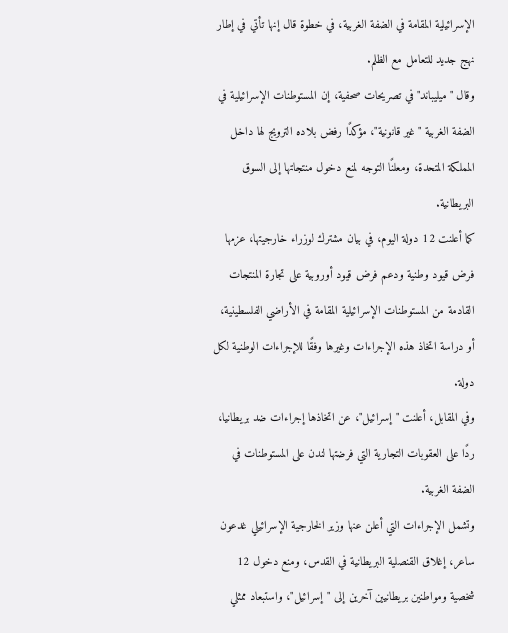الإسرائيلية المقامة في الضفة الغربية، في خطوة قال إنها تأتي في إطار نهج جديد للتعامل مع الظلم.
وقال "ميليباند" في تصريحات صحفية، إن المستوطنات الإسرائيلية في الضفة الغربية "غير قانونية"، مؤكدًا رفض بلاده الترويج لها داخل المملكة المتحدة، ومعلنًا التوجه لمنع دخول منتجاتها إلى السوق البريطانية.
كما أعلنت 12 دولة اليوم، في بيان مشترك لوزراء خارجيتها، عزمها فرض قيود وطنية ودعم فرض قيود أوروبية على تجارة المنتجات القادمة من المستوطنات الإسرائيلية المقامة في الأراضي الفلسطينية، أو دراسة اتخاذ هذه الإجراءات وغيرها وفقًا للإجراءات الوطنية لكل دولة.
وفي المقابل، أعلنت "إسرائيل"، عن اتخاذها إجراءات ضد بريطانيا، ردًا على العقوبات التجارية التي فرضتها لندن على المستوطنات في الضفة الغربية.
وتشمل الإجراءات التي أعلن عنها وزير الخارجية الإسرائيلي غدعون ساعر، إغلاق القنصلية البريطانية في القدس، ومنع دخول 12 شخصية ومواطنين بريطانيين آخرين إلى "إسرائيل"، واستبعاد ممثلي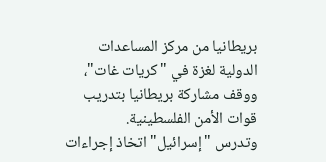بريطانيا من مركز المساعدات الدولية لغزة في "كريات غات"، ووقف مشاركة بريطانيا بتدريب قوات الأمن الفلسطينية.
وتدرس "إسرائيل" اتخاذ إجراءات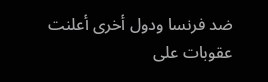ضد فرنسا ودول أخرى أعلنت عقوبات على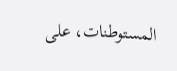المستوطنات، على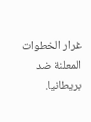غرار الخطوات المعلنة ضد بريطانيا.